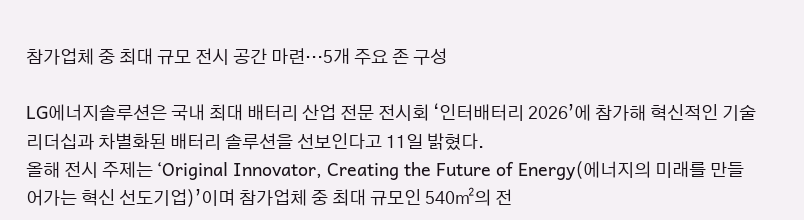참가업체 중 최대 규모 전시 공간 마련…5개 주요 존 구성

LG에너지솔루션은 국내 최대 배터리 산업 전문 전시회 ‘인터배터리 2026’에 참가해 혁신적인 기술 리더십과 차별화된 배터리 솔루션을 선보인다고 11일 밝혔다.
올해 전시 주제는 ‘Original Innovator, Creating the Future of Energy(에너지의 미래를 만들어가는 혁신 선도기업)’이며 참가업체 중 최대 규모인 540㎡의 전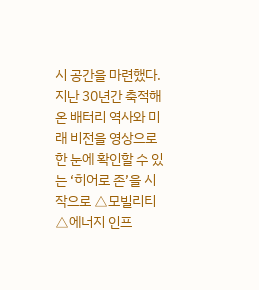시 공간을 마련했다.
지난 30년간 축적해 온 배터리 역사와 미래 비전을 영상으로 한 눈에 확인할 수 있는 ‘히어로 존’을 시작으로 △모빌리티 △에너지 인프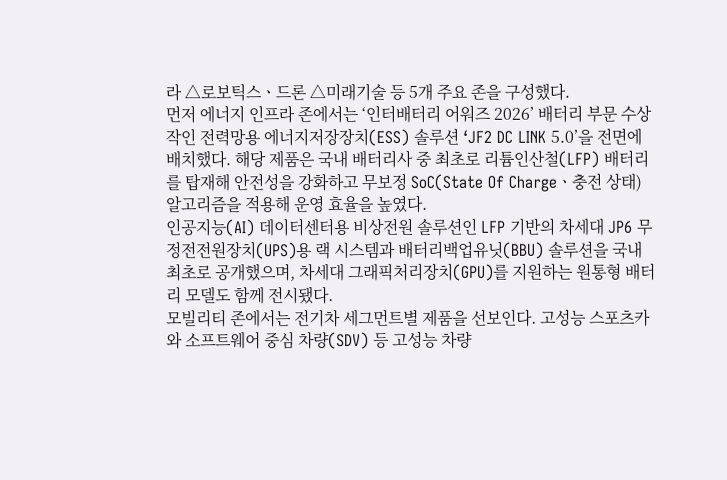라 △로보틱스ㆍ드론 △미래기술 등 5개 주요 존을 구성했다.
먼저 에너지 인프라 존에서는 ‘인터배터리 어워즈 2026’ 배터리 부문 수상작인 전력망용 에너지저장장치(ESS) 솔루션 ‘JF2 DC LINK 5.0’을 전면에 배치했다. 해당 제품은 국내 배터리사 중 최초로 리튬인산철(LFP) 배터리를 탑재해 안전성을 강화하고 무보정 SoC(State Of Chargeㆍ충전 상태) 알고리즘을 적용해 운영 효율을 높였다.
인공지능(AI) 데이터센터용 비상전원 솔루션인 LFP 기반의 차세대 JP6 무정전전원장치(UPS)용 랙 시스템과 배터리백업유닛(BBU) 솔루션을 국내 최초로 공개했으며, 차세대 그래픽처리장치(GPU)를 지원하는 원통형 배터리 모델도 함께 전시됐다.
모빌리티 존에서는 전기차 세그먼트별 제품을 선보인다. 고성능 스포츠카와 소프트웨어 중심 차량(SDV) 등 고성능 차량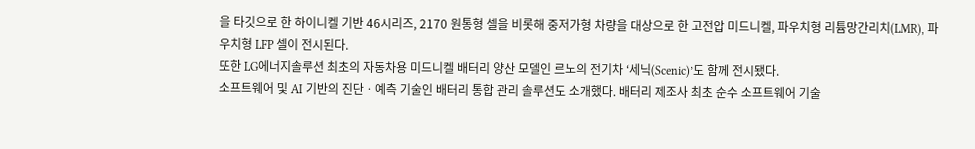을 타깃으로 한 하이니켈 기반 46시리즈, 2170 원통형 셀을 비롯해 중저가형 차량을 대상으로 한 고전압 미드니켈, 파우치형 리튬망간리치(LMR), 파우치형 LFP 셀이 전시된다.
또한 LG에너지솔루션 최초의 자동차용 미드니켈 배터리 양산 모델인 르노의 전기차 ‘세닉(Scenic)’도 함께 전시됐다.
소프트웨어 및 AI 기반의 진단ㆍ예측 기술인 배터리 통합 관리 솔루션도 소개했다. 배터리 제조사 최초 순수 소프트웨어 기술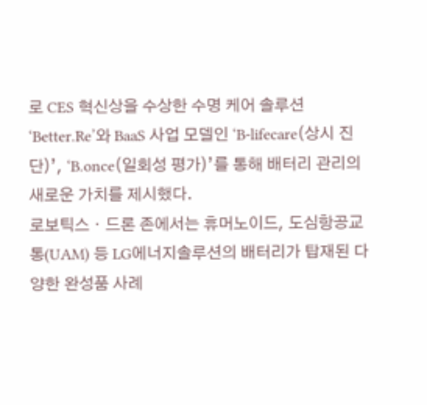로 CES 혁신상을 수상한 수명 케어 솔루션 ‘Better.Re’와 BaaS 사업 모델인 ‘B-lifecare(상시 진단)’, ‘B.once(일회성 평가)’를 통해 배터리 관리의 새로운 가치를 제시했다.
로보틱스ㆍ드론 존에서는 휴머노이드, 도심항공교통(UAM) 등 LG에너지솔루션의 배터리가 탑재된 다양한 완성품 사례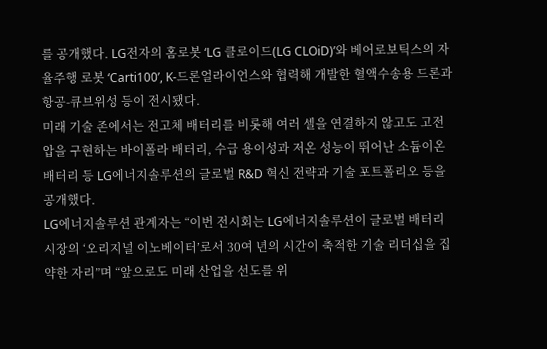를 공개했다. LG전자의 홈로봇 ‘LG 클로이드(LG CLOiD)’와 베어로보틱스의 자율주행 로봇 ‘Carti100’, K-드론얼라이언스와 협력해 개발한 혈액수송용 드론과 항공-큐브위성 등이 전시됐다.
미래 기술 존에서는 전고체 배터리를 비롯해 여러 셀을 연결하지 않고도 고전압을 구현하는 바이폴라 배터리, 수급 용이성과 저온 성능이 뛰어난 소듐이온 배터리 등 LG에너지솔루션의 글로벌 R&D 혁신 전략과 기술 포트폴리오 등을 공개했다.
LG에너지솔루션 관계자는 “이번 전시회는 LG에너지솔루션이 글로벌 배터리 시장의 ‘오리지널 이노베이터’로서 30여 년의 시간이 축적한 기술 리더십을 집약한 자리”며 “앞으로도 미래 산업을 선도를 위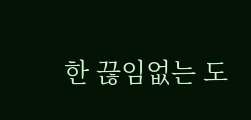한 끊임없는 도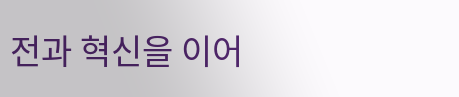전과 혁신을 이어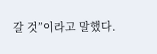갈 것”이라고 말했다.